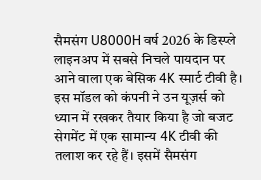सैमसंग U8000H वर्ष 2026 के डिस्प्ले लाइनअप में सबसे निचले पायदान पर आने वाला एक बेसिक 4K स्मार्ट टीवी है। इस मॉडल को कंपनी ने उन यूज़र्स को ध्यान में रखकर तैयार किया है जो बजट सेगमेंट में एक सामान्य 4K टीवी की तलाश कर रहे हैं। इसमें सैमसंग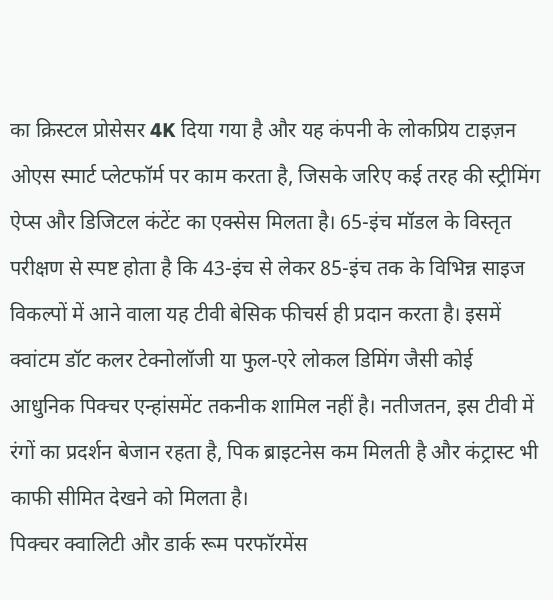का क्रिस्टल प्रोसेसर 4K दिया गया है और यह कंपनी के लोकप्रिय टाइज़न ओएस स्मार्ट प्लेटफॉर्म पर काम करता है, जिसके जरिए कई तरह की स्ट्रीमिंग ऐप्स और डिजिटल कंटेंट का एक्सेस मिलता है। 65-इंच मॉडल के विस्तृत परीक्षण से स्पष्ट होता है कि 43-इंच से लेकर 85-इंच तक के विभिन्न साइज विकल्पों में आने वाला यह टीवी बेसिक फीचर्स ही प्रदान करता है। इसमें क्वांटम डॉट कलर टेक्नोलॉजी या फुल-एरे लोकल डिमिंग जैसी कोई आधुनिक पिक्चर एन्हांसमेंट तकनीक शामिल नहीं है। नतीजतन, इस टीवी में रंगों का प्रदर्शन बेजान रहता है, पिक ब्राइटनेस कम मिलती है और कंट्रास्ट भी काफी सीमित देखने को मिलता है।
पिक्चर क्वालिटी और डार्क रूम परफॉरमेंस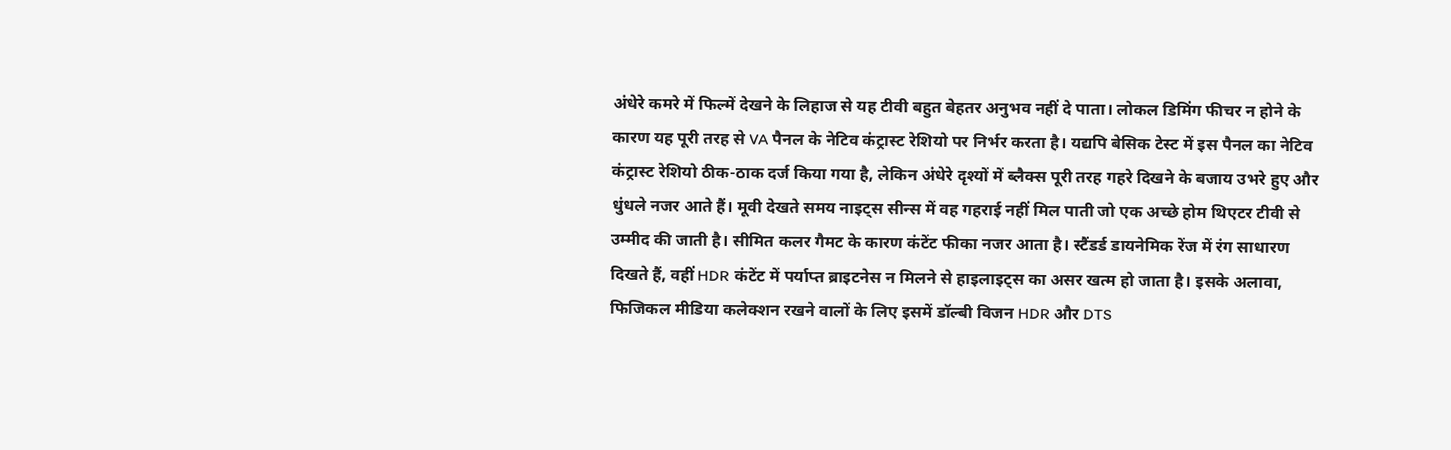अंधेरे कमरे में फिल्में देखने के लिहाज से यह टीवी बहुत बेहतर अनुभव नहीं दे पाता। लोकल डिमिंग फीचर न होने के कारण यह पूरी तरह से VA पैनल के नेटिव कंट्रास्ट रेशियो पर निर्भर करता है। यद्यपि बेसिक टेस्ट में इस पैनल का नेटिव कंट्रास्ट रेशियो ठीक-ठाक दर्ज किया गया है, लेकिन अंधेरे दृश्यों में ब्लैक्स पूरी तरह गहरे दिखने के बजाय उभरे हुए और धुंधले नजर आते हैं। मूवी देखते समय नाइट्स सीन्स में वह गहराई नहीं मिल पाती जो एक अच्छे होम थिएटर टीवी से उम्मीद की जाती है। सीमित कलर गैमट के कारण कंटेंट फीका नजर आता है। स्टैंडर्ड डायनेमिक रेंज में रंग साधारण दिखते हैं, वहीं HDR कंटेंट में पर्याप्त ब्राइटनेस न मिलने से हाइलाइट्स का असर खत्म हो जाता है। इसके अलावा, फिजिकल मीडिया कलेक्शन रखने वालों के लिए इसमें डॉल्बी विजन HDR और DTS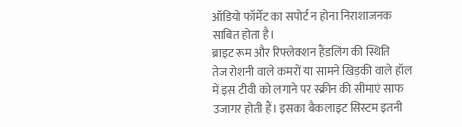ऑडियो फॉर्मेट का सपोर्ट न होना निराशाजनक साबित होता है।
ब्राइट रूम और रिफ्लेक्शन हैंडलिंग की स्थिति
तेज रोशनी वाले कमरों या सामने खिड़की वाले हॉल में इस टीवी को लगाने पर स्क्रीन की सीमाएं साफ उजागर होती हैं। इसका बैकलाइट सिस्टम इतनी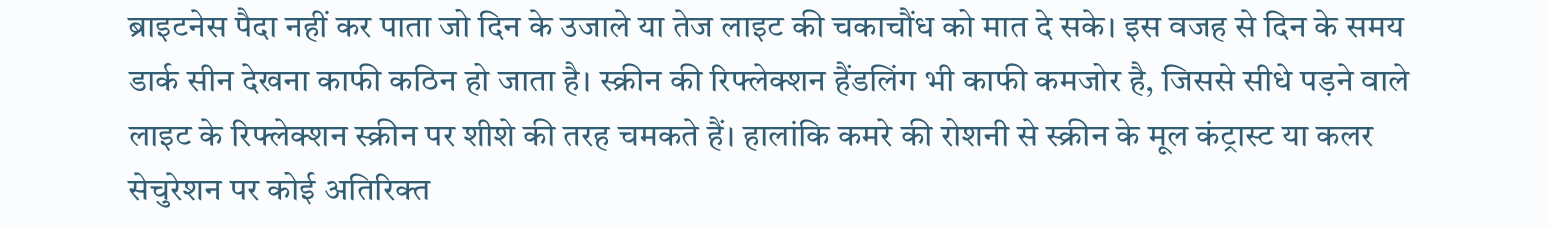ब्राइटनेस पैदा नहीं कर पाता जो दिन के उजाले या तेज लाइट की चकाचौंध को मात दे सके। इस वजह से दिन के समय डार्क सीन देखना काफी कठिन हो जाता है। स्क्रीन की रिफ्लेक्शन हैंडलिंग भी काफी कमजोर है, जिससे सीधे पड़ने वाले लाइट के रिफ्लेक्शन स्क्रीन पर शीशे की तरह चमकते हैं। हालांकि कमरे की रोशनी से स्क्रीन के मूल कंट्रास्ट या कलर सेचुरेशन पर कोई अतिरिक्त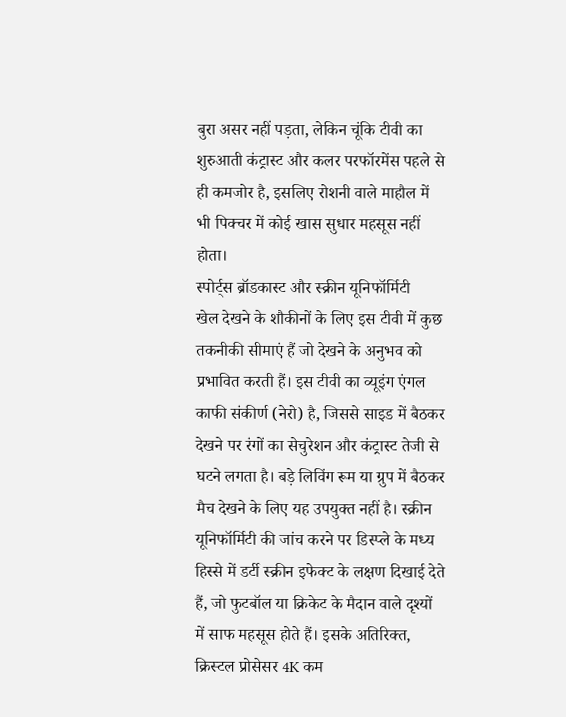बुरा असर नहीं पड़ता, लेकिन चूंकि टीवी का शुरुआती कंट्रास्ट और कलर परफॉरमेंस पहले से ही कमजोर है, इसलिए रोशनी वाले माहौल में भी पिक्चर में कोई खास सुधार महसूस नहीं होता।
स्पोर्ट्स ब्रॉडकास्ट और स्क्रीन यूनिफॉर्मिटी
खेल देखने के शौकीनों के लिए इस टीवी में कुछ तकनीकी सीमाएं हैं जो देखने के अनुभव को प्रभावित करती हैं। इस टीवी का व्यूइंग एंगल काफी संकीर्ण (नेरो) है, जिससे साइड में बैठकर देखने पर रंगों का सेचुरेशन और कंट्रास्ट तेजी से घटने लगता है। बड़े लिविंग रूम या ग्रुप में बैठकर मैच देखने के लिए यह उपयुक्त नहीं है। स्क्रीन यूनिफॉर्मिटी की जांच करने पर डिस्प्ले के मध्य हिस्से में डर्टी स्क्रीन इफेक्ट के लक्षण दिखाई देते हैं, जो फुटबॉल या क्रिकेट के मैदान वाले दृश्यों में साफ महसूस होते हैं। इसके अतिरिक्त, क्रिस्टल प्रोसेसर 4K कम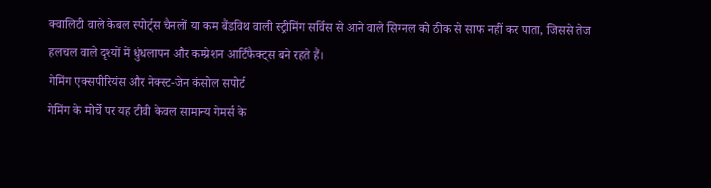क्वालिटी वाले केबल स्पोर्ट्स चैनलों या कम बैंडविथ वाली स्ट्रीमिंग सर्विस से आने वाले सिग्नल को ठीक से साफ नहीं कर पाता, जिससे तेज हलचल वाले दृश्यों में धुंधलापन और कम्प्रेशन आर्टिफैक्ट्स बने रहते हैं।
गेमिंग एक्सपीरियंस और नेक्स्ट-जेन कंसोल सपोर्ट
गेमिंग के मोर्चे पर यह टीवी केवल सामान्य गेमर्स के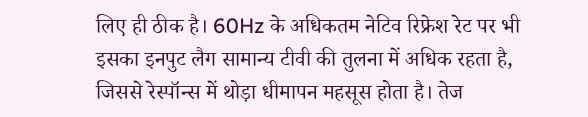लिए ही ठीक है। 60Hz के अधिकतम नेटिव रिफ्रेश रेट पर भी इसका इनपुट लैग सामान्य टीवी की तुलना में अधिक रहता है, जिससे रेस्पॉन्स में थोड़ा धीमापन महसूस होता है। तेज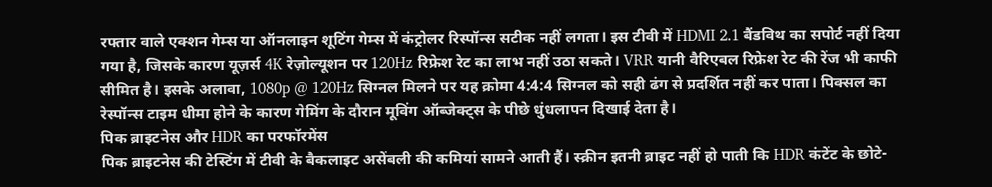रफ्तार वाले एक्शन गेम्स या ऑनलाइन शूटिंग गेम्स में कंट्रोलर रिस्पॉन्स सटीक नहीं लगता। इस टीवी में HDMI 2.1 बैंडविथ का सपोर्ट नहीं दिया गया है, जिसके कारण यूज़र्स 4K रेज़ोल्यूशन पर 120Hz रिफ्रेश रेट का लाभ नहीं उठा सकते। VRR यानी वैरिएबल रिफ्रेश रेट की रेंज भी काफी सीमित है। इसके अलावा, 1080p @ 120Hz सिग्नल मिलने पर यह क्रोमा 4:4:4 सिग्नल को सही ढंग से प्रदर्शित नहीं कर पाता। पिक्सल का रेस्पॉन्स टाइम धीमा होने के कारण गेमिंग के दौरान मूविंग ऑब्जेक्ट्स के पीछे धुंधलापन दिखाई देता है।
पिक ब्राइटनेस और HDR का परफॉरमेंस
पिक ब्राइटनेस की टेस्टिंग में टीवी के बैकलाइट असेंबली की कमियां सामने आती हैं। स्क्रीन इतनी ब्राइट नहीं हो पाती कि HDR कंटेंट के छोटे-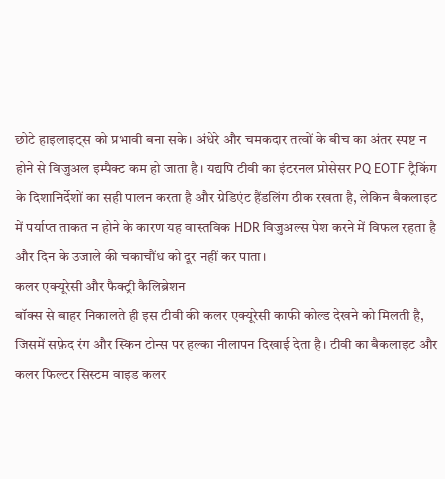छोटे हाइलाइट्स को प्रभावी बना सके। अंधेरे और चमकदार तत्वों के बीच का अंतर स्पष्ट न होने से विजुअल इम्पैक्ट कम हो जाता है। यद्यपि टीवी का इंटरनल प्रोसेसर PQ EOTF ट्रैकिंग के दिशानिर्देशों का सही पालन करता है और ग्रेडिएंट हैंडलिंग ठीक रखता है, लेकिन बैकलाइट में पर्याप्त ताकत न होने के कारण यह वास्तविक HDR विजुअल्स पेश करने में विफल रहता है और दिन के उजाले की चकाचौंध को दूर नहीं कर पाता।
कलर एक्यूरेसी और फैक्ट्री कैलिब्रेशन
बॉक्स से बाहर निकालते ही इस टीवी की कलर एक्यूरेसी काफी कोल्ड देखने को मिलती है, जिसमें सफ़ेद रंग और स्किन टोन्स पर हल्का नीलापन दिखाई देता है। टीवी का बैकलाइट और कलर फिल्टर सिस्टम वाइड कलर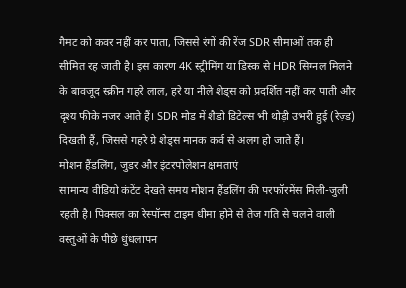गैमट को कवर नहीं कर पाता, जिससे रंगों की रेंज SDR सीमाओं तक ही सीमित रह जाती है। इस कारण 4K स्ट्रीमिंग या डिस्क से HDR सिग्नल मिलने के बावजूद स्क्रीन गहरे लाल, हरे या नीले शेड्स को प्रदर्शित नहीं कर पाती और दृश्य फीके नजर आते हैं। SDR मोड में शैडो डिटेल्स भी थोड़ी उभरी हुई (रेज़्ड) दिखती हैं, जिससे गहरे ग्रे शेड्स मानक कर्व से अलग हो जाते हैं।
मोशन हैंडलिंग, जुडर और इंटरपोलेशन क्षमताएं
सामान्य वीडियो कंटेंट देखते समय मोशन हैंडलिंग की परफॉरमेंस मिली-जुली रहती है। पिक्सल का रेस्पॉन्स टाइम धीमा होने से तेज गति से चलने वाली वस्तुओं के पीछे धुंधलापन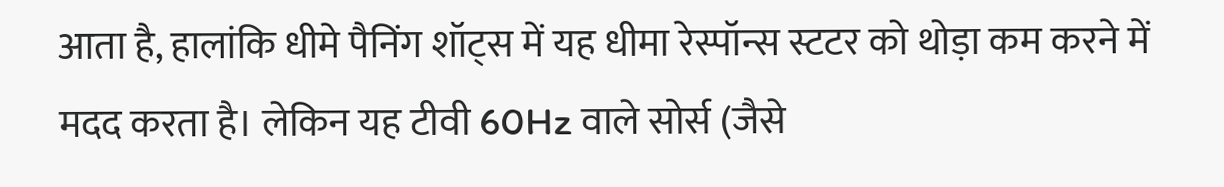आता है, हालांकि धीमे पैनिंग शॉट्स में यह धीमा रेस्पॉन्स स्टटर को थोड़ा कम करने में मदद करता है। लेकिन यह टीवी 60Hz वाले सोर्स (जैसे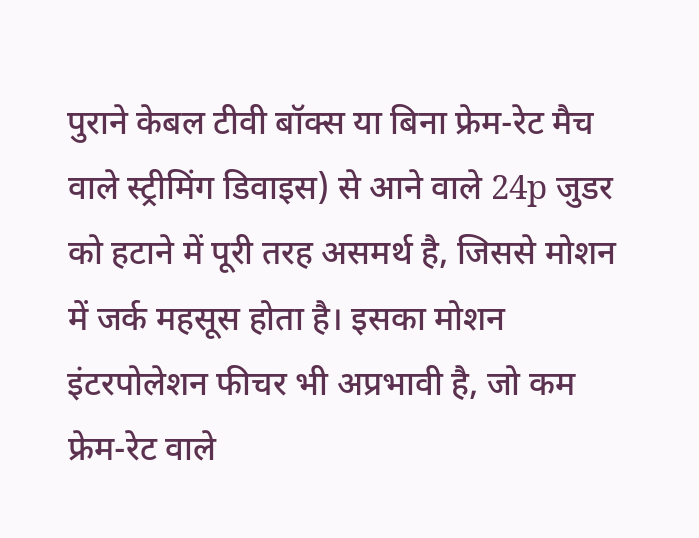पुराने केबल टीवी बॉक्स या बिना फ्रेम-रेट मैच वाले स्ट्रीमिंग डिवाइस) से आने वाले 24p जुडर को हटाने में पूरी तरह असमर्थ है, जिससे मोशन में जर्क महसूस होता है। इसका मोशन इंटरपोलेशन फीचर भी अप्रभावी है, जो कम फ्रेम-रेट वाले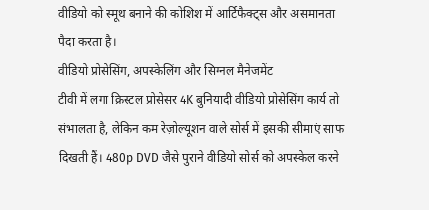वीडियो को स्मूथ बनाने की कोशिश में आर्टिफैक्ट्स और असमानता पैदा करता है।
वीडियो प्रोसेसिंग, अपस्केलिंग और सिग्नल मैनेजमेंट
टीवी में लगा क्रिस्टल प्रोसेसर 4K बुनियादी वीडियो प्रोसेसिंग कार्य तो संभालता है, लेकिन कम रेज़ोल्यूशन वाले सोर्स में इसकी सीमाएं साफ दिखती हैं। 480p DVD जैसे पुराने वीडियो सोर्स को अपस्केल करने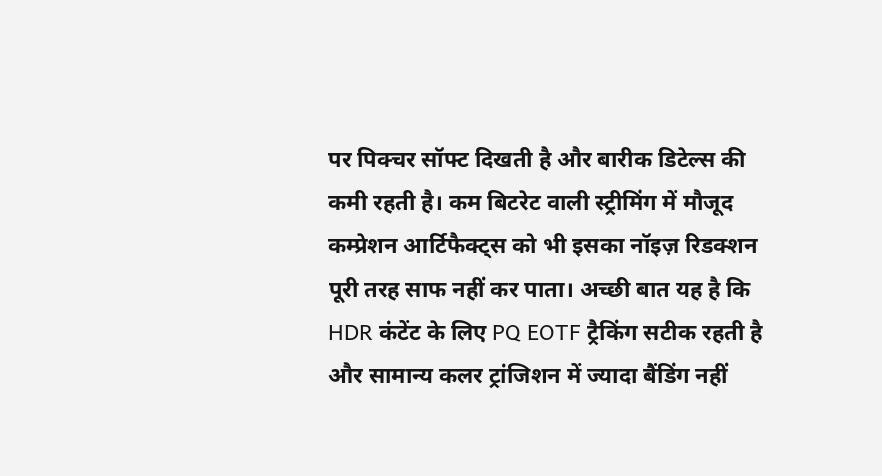पर पिक्चर सॉफ्ट दिखती है और बारीक डिटेल्स की कमी रहती है। कम बिटरेट वाली स्ट्रीमिंग में मौजूद कम्प्रेशन आर्टिफैक्ट्स को भी इसका नॉइज़ रिडक्शन पूरी तरह साफ नहीं कर पाता। अच्छी बात यह है कि HDR कंटेंट के लिए PQ EOTF ट्रैकिंग सटीक रहती है और सामान्य कलर ट्रांजिशन में ज्यादा बैंडिंग नहीं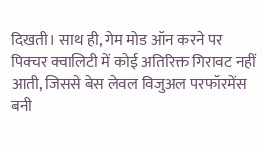दिखती। साथ ही, गेम मोड ऑन करने पर पिक्चर क्वालिटी में कोई अतिरिक्त गिरावट नहीं आती, जिससे बेस लेवल विजुअल परफॉरमेंस बनी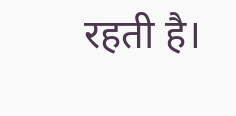रहती है।